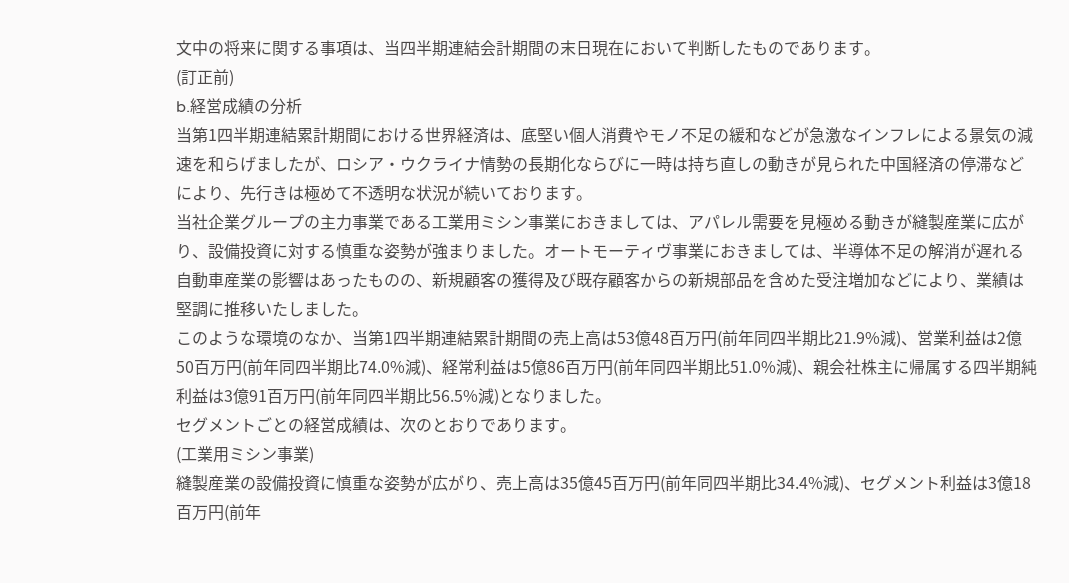文中の将来に関する事項は、当四半期連結会計期間の末日現在において判断したものであります。
(訂正前)
b.経営成績の分析
当第1四半期連結累計期間における世界経済は、底堅い個人消費やモノ不足の緩和などが急激なインフレによる景気の減速を和らげましたが、ロシア・ウクライナ情勢の長期化ならびに一時は持ち直しの動きが見られた中国経済の停滞などにより、先行きは極めて不透明な状況が続いております。
当社企業グループの主力事業である工業用ミシン事業におきましては、アパレル需要を見極める動きが縫製産業に広がり、設備投資に対する慎重な姿勢が強まりました。オートモーティヴ事業におきましては、半導体不足の解消が遅れる自動車産業の影響はあったものの、新規顧客の獲得及び既存顧客からの新規部品を含めた受注増加などにより、業績は堅調に推移いたしました。
このような環境のなか、当第1四半期連結累計期間の売上高は53億48百万円(前年同四半期比21.9%減)、営業利益は2億50百万円(前年同四半期比74.0%減)、経常利益は5億86百万円(前年同四半期比51.0%減)、親会社株主に帰属する四半期純利益は3億91百万円(前年同四半期比56.5%減)となりました。
セグメントごとの経営成績は、次のとおりであります。
(工業用ミシン事業)
縫製産業の設備投資に慎重な姿勢が広がり、売上高は35億45百万円(前年同四半期比34.4%減)、セグメント利益は3億18百万円(前年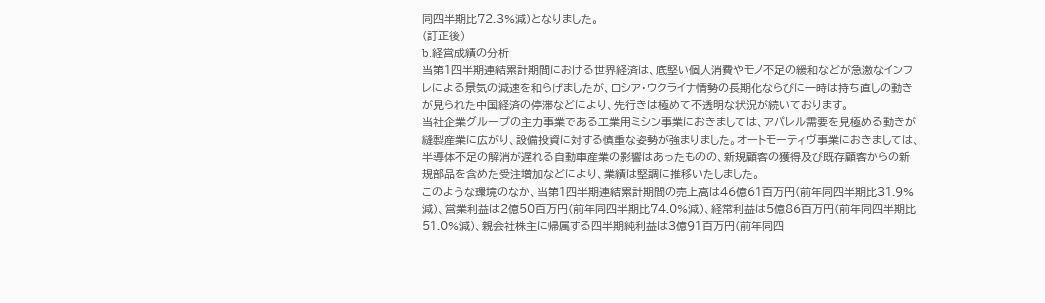同四半期比72.3%減)となりました。
(訂正後)
b.経営成績の分析
当第1四半期連結累計期間における世界経済は、底堅い個人消費やモノ不足の緩和などが急激なインフレによる景気の減速を和らげましたが、ロシア・ウクライナ情勢の長期化ならびに一時は持ち直しの動きが見られた中国経済の停滞などにより、先行きは極めて不透明な状況が続いております。
当社企業グループの主力事業である工業用ミシン事業におきましては、アパレル需要を見極める動きが縫製産業に広がり、設備投資に対する慎重な姿勢が強まりました。オートモーティヴ事業におきましては、半導体不足の解消が遅れる自動車産業の影響はあったものの、新規顧客の獲得及び既存顧客からの新規部品を含めた受注増加などにより、業績は堅調に推移いたしました。
このような環境のなか、当第1四半期連結累計期間の売上高は46億61百万円(前年同四半期比31.9%減)、営業利益は2億50百万円(前年同四半期比74.0%減)、経常利益は5億86百万円(前年同四半期比51.0%減)、親会社株主に帰属する四半期純利益は3億91百万円(前年同四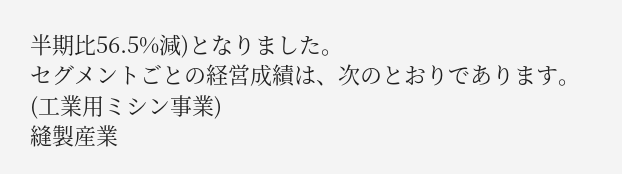半期比56.5%減)となりました。
セグメントごとの経営成績は、次のとおりであります。
(工業用ミシン事業)
縫製産業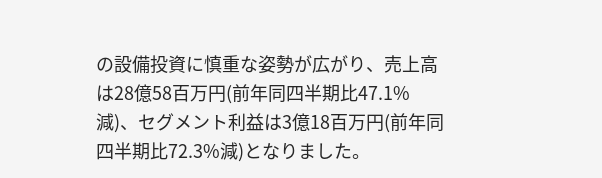の設備投資に慎重な姿勢が広がり、売上高は28億58百万円(前年同四半期比47.1%減)、セグメント利益は3億18百万円(前年同四半期比72.3%減)となりました。